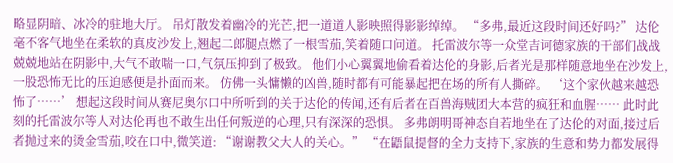略显阴暗、冰冷的驻地大厅。 吊灯散发着幽冷的光芒,把一道道人影映照得影影绰绰。 “多弗,最近这段时间还好吗?” 达伦毫不客气地坐在柔软的真皮沙发上,翘起二郎腿点燃了一根雪茄,笑着随口问道。 托雷波尔等一众堂吉诃德家族的干部们战战兢兢地站在阴影中,大气不敢喘一口,气氛压抑到了极致。 他们小心翼翼地偷看着达伦的身影,后者光是那样随意地坐在沙发上,一股恐怖无比的压迫感便是扑面而来。 仿佛一头慵懒的凶兽,随时都有可能暴起把在场的所有人撕碎。 ‘这个家伙越来越恐怖了……’ 想起这段时间从赛尼奥尔口中所听到的关于达伦的传闻,还有后者在百兽海贼团大本营的疯狂和血腥…… 此时此刻的托雷波尔等人对达伦再也不敢生出任何叛逆的心理,只有深深的恐惧。 多弗朗明哥神态自若地坐在了达伦的对面,接过后者抛过来的烫金雪茄,咬在口中,微笑道: “谢谢教父大人的关心。” “在鼯鼠提督的全力支持下,家族的生意和势力都发展得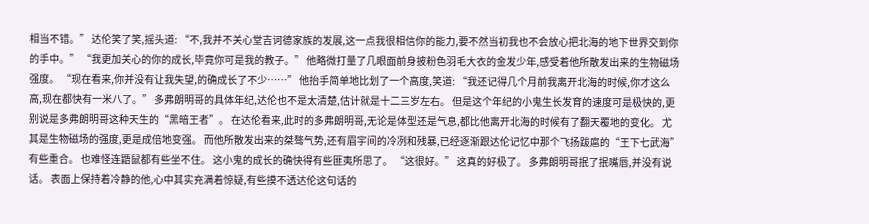相当不错。” 达伦笑了笑,摇头道: “不,我并不关心堂吉诃德家族的发展,这一点我很相信你的能力,要不然当初我也不会放心把北海的地下世界交到你的手中。” “我更加关心的你的成长,毕竟你可是我的教子。” 他略微打量了几眼面前身披粉色羽毛大衣的金发少年,感受着他所散发出来的生物磁场强度。 “现在看来,你并没有让我失望,的确成长了不少……” 他抬手简单地比划了一个高度,笑道: “我还记得几个月前我离开北海的时候,你才这么高,现在都快有一米八了。” 多弗朗明哥的具体年纪,达伦也不是太清楚,估计就是十二三岁左右。 但是这个年纪的小鬼生长发育的速度可是极快的,更别说是多弗朗明哥这种天生的“黑暗王者”。 在达伦看来,此时的多弗朗明哥,无论是体型还是气息,都比他离开北海的时候有了翻天覆地的变化。 尤其是生物磁场的强度,更是成倍地变强。 而他所散发出来的桀骜气势,还有眉宇间的冷冽和残暴,已经逐渐跟达伦记忆中那个飞扬跋扈的“王下七武海”有些重合。 也难怪连鼯鼠都有些坐不住。 这小鬼的成长的确快得有些匪夷所思了。 “这很好。” 这真的好极了。 多弗朗明哥抿了抿嘴唇,并没有说话。 表面上保持着冷静的他,心中其实充满着惊疑,有些摸不透达伦这句话的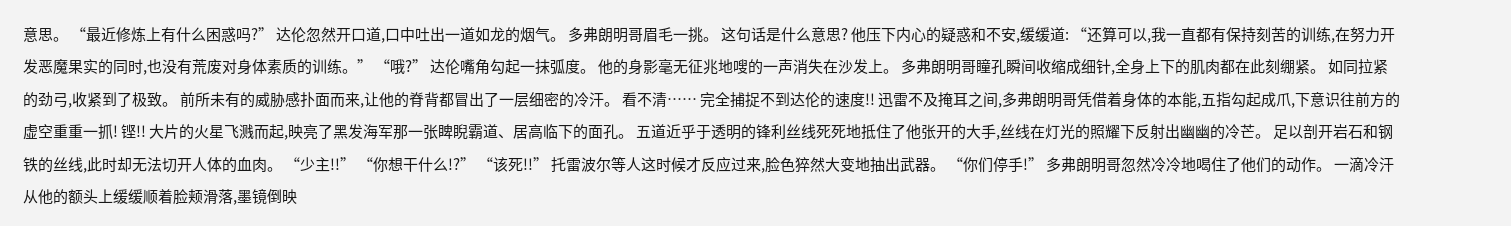意思。 “最近修炼上有什么困惑吗?” 达伦忽然开口道,口中吐出一道如龙的烟气。 多弗朗明哥眉毛一挑。 这句话是什么意思? 他压下内心的疑惑和不安,缓缓道: “还算可以,我一直都有保持刻苦的训练,在努力开发恶魔果实的同时,也没有荒废对身体素质的训练。” “哦?” 达伦嘴角勾起一抹弧度。 他的身影毫无征兆地嗖的一声消失在沙发上。 多弗朗明哥瞳孔瞬间收缩成细针,全身上下的肌肉都在此刻绷紧。 如同拉紧的劲弓,收紧到了极致。 前所未有的威胁感扑面而来,让他的脊背都冒出了一层细密的冷汗。 看不清…… 完全捕捉不到达伦的速度!! 迅雷不及掩耳之间,多弗朗明哥凭借着身体的本能,五指勾起成爪,下意识往前方的虚空重重一抓! 铿!! 大片的火星飞溅而起,映亮了黑发海军那一张睥睨霸道、居高临下的面孔。 五道近乎于透明的锋利丝线死死地抵住了他张开的大手,丝线在灯光的照耀下反射出幽幽的冷芒。 足以剖开岩石和钢铁的丝线,此时却无法切开人体的血肉。 “少主!!” “你想干什么!?” “该死!!” 托雷波尔等人这时候才反应过来,脸色猝然大变地抽出武器。 “你们停手!” 多弗朗明哥忽然冷冷地喝住了他们的动作。 一滴冷汗从他的额头上缓缓顺着脸颊滑落,墨镜倒映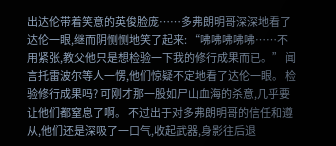出达伦带着笑意的英俊脸庞……多弗朗明哥深深地看了达伦一眼,继而阴恻恻地笑了起来: “咈咈咈咈咈……不用紧张,教父他只是想检验一下我的修行成果而已。” 闻言托雷波尔等人一愣,他们惊疑不定地看了达伦一眼。 检验修行成果吗? 可刚才那一股如尸山血海的杀意,几乎要让他们都窒息了啊。 不过出于对多弗朗明哥的信任和遵从,他们还是深吸了一口气,收起武器,身影往后退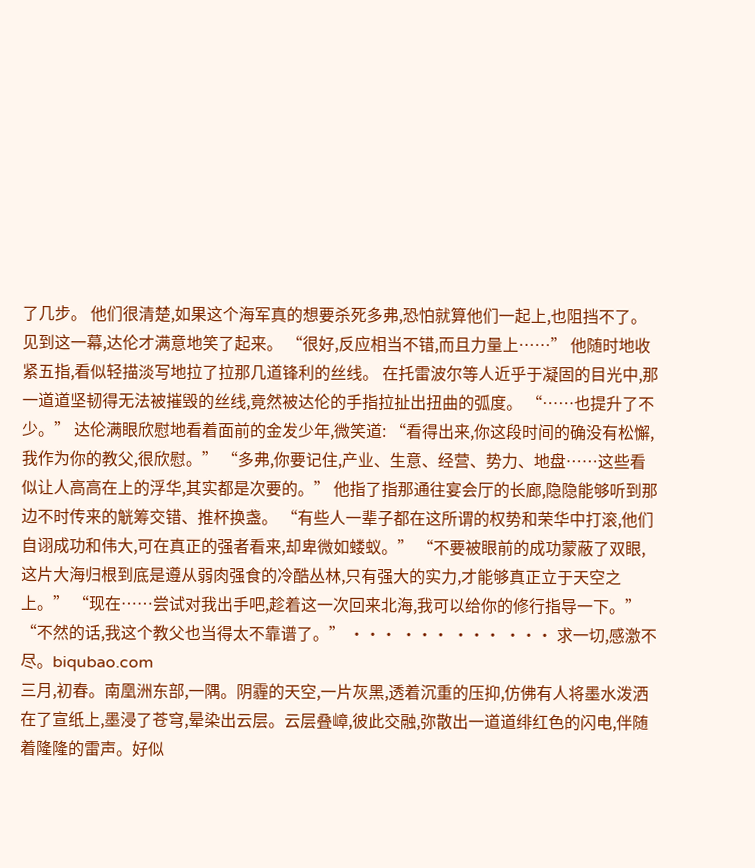了几步。 他们很清楚,如果这个海军真的想要杀死多弗,恐怕就算他们一起上,也阻挡不了。 见到这一幕,达伦才满意地笑了起来。 “很好,反应相当不错,而且力量上……” 他随时地收紧五指,看似轻描淡写地拉了拉那几道锋利的丝线。 在托雷波尔等人近乎于凝固的目光中,那一道道坚韧得无法被摧毁的丝线,竟然被达伦的手指拉扯出扭曲的弧度。 “……也提升了不少。” 达伦满眼欣慰地看着面前的金发少年,微笑道: “看得出来,你这段时间的确没有松懈,我作为你的教父,很欣慰。” “多弗,你要记住,产业、生意、经营、势力、地盘……这些看似让人高高在上的浮华,其实都是次要的。” 他指了指那通往宴会厅的长廊,隐隐能够听到那边不时传来的觥筹交错、推杯换盏。 “有些人一辈子都在这所谓的权势和荣华中打滚,他们自诩成功和伟大,可在真正的强者看来,却卑微如蝼蚁。” “不要被眼前的成功蒙蔽了双眼,这片大海归根到底是遵从弱肉强食的冷酷丛林,只有强大的实力,才能够真正立于天空之上。” “现在……尝试对我出手吧,趁着这一次回来北海,我可以给你的修行指导一下。” “不然的话,我这个教父也当得太不靠谱了。” ··· ··· ··· ··· 求一切,感激不尽。biqubao.com
三月,初春。南凰洲东部,一隅。阴霾的天空,一片灰黑,透着沉重的压抑,仿佛有人将墨水泼洒在了宣纸上,墨浸了苍穹,晕染出云层。云层叠嶂,彼此交融,弥散出一道道绯红色的闪电,伴随着隆隆的雷声。好似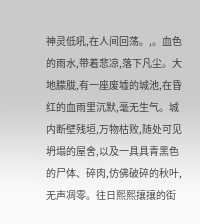神灵低吼,在人间回荡。,。血色的雨水,带着悲凉,落下凡尘。大地朦胧,有一座废墟的城池,在昏红的血雨里沉默,毫无生气。城内断壁残垣,万物枯败,随处可见坍塌的屋舍,以及一具具青黑色的尸体、碎肉,仿佛破碎的秋叶,无声凋零。往日熙熙攘攘的街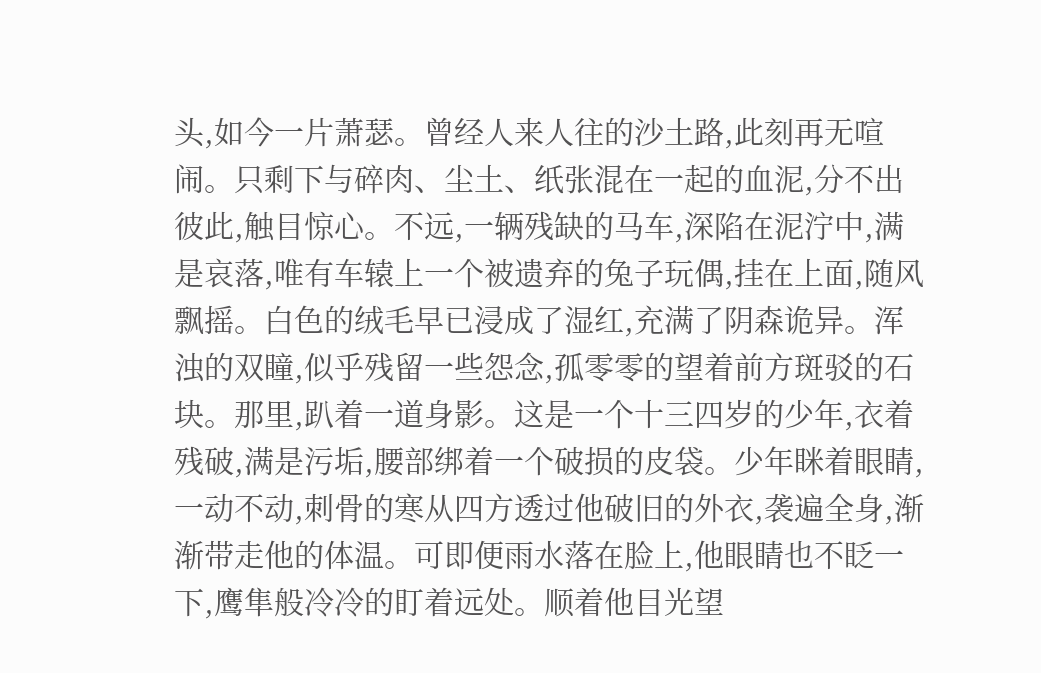头,如今一片萧瑟。曾经人来人往的沙土路,此刻再无喧闹。只剩下与碎肉、尘土、纸张混在一起的血泥,分不出彼此,触目惊心。不远,一辆残缺的马车,深陷在泥泞中,满是哀落,唯有车辕上一个被遗弃的兔子玩偶,挂在上面,随风飘摇。白色的绒毛早已浸成了湿红,充满了阴森诡异。浑浊的双瞳,似乎残留一些怨念,孤零零的望着前方斑驳的石块。那里,趴着一道身影。这是一个十三四岁的少年,衣着残破,满是污垢,腰部绑着一个破损的皮袋。少年眯着眼睛,一动不动,刺骨的寒从四方透过他破旧的外衣,袭遍全身,渐渐带走他的体温。可即便雨水落在脸上,他眼睛也不眨一下,鹰隼般冷冷的盯着远处。顺着他目光望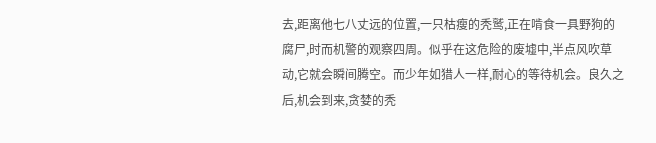去,距离他七八丈远的位置,一只枯瘦的秃鹫,正在啃食一具野狗的腐尸,时而机警的观察四周。似乎在这危险的废墟中,半点风吹草动,它就会瞬间腾空。而少年如猎人一样,耐心的等待机会。良久之后,机会到来,贪婪的秃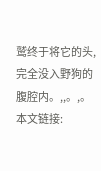鹫终于将它的头,完全没入野狗的腹腔内。,,。,。
本文链接: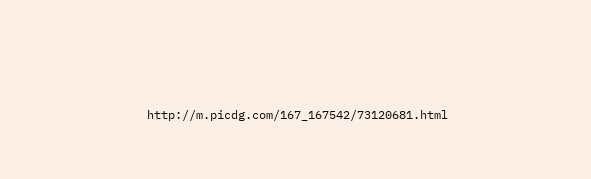http://m.picdg.com/167_167542/73120681.html